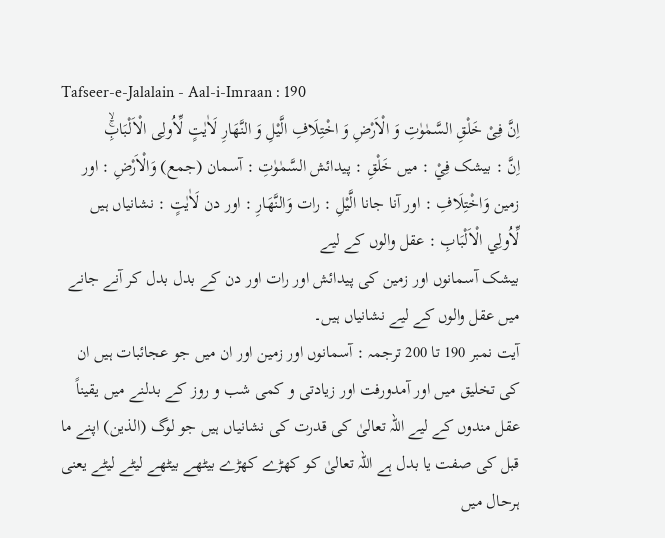Tafseer-e-Jalalain - Aal-i-Imraan : 190
اِنَّ فِیْ خَلْقِ السَّمٰوٰتِ وَ الْاَرْضِ وَ اخْتِلَافِ الَّیْلِ وَ النَّهَارِ لَاٰیٰتٍ لِّاُولِی الْاَلْبَابِۚۙ
اِنَّ : بیشک فِيْ : میں خَلْقِ : پیدائش السَّمٰوٰتِ : آسمان (جمع) وَالْاَرْضِ : اور زمین وَاخْتِلَافِ : اور آنا جانا الَّيْلِ : رات وَالنَّھَارِ : اور دن لَاٰيٰتٍ : نشانیاں ہیں لِّاُولِي الْاَلْبَابِ : عقل والوں کے لیے
بیشک آسمانوں اور زمین کی پیدائش اور رات اور دن کے بدل بدل کر آنے جانے میں عقل والوں کے لیے نشانیاں ہیں۔
آیت نمبر 190 تا 200 ترجمہ : آسمانوں اور زمین اور ان میں جو عجائبات ہیں ان کی تخلیق میں اور آمدورفت اور زیادتی و کمی شب و روز کے بدلنے میں یقیناً عقل مندوں کے لیے اللہ تعالیٰ کی قدرت کی نشانیاں ہیں جو لوگ (الذین) اپنے ما قبل کی صفت یا بدل ہے اللہ تعالیٰ کو کھڑے کھڑے بیٹھے بیٹھے لیٹے لیٹے یعنی ہرحال میں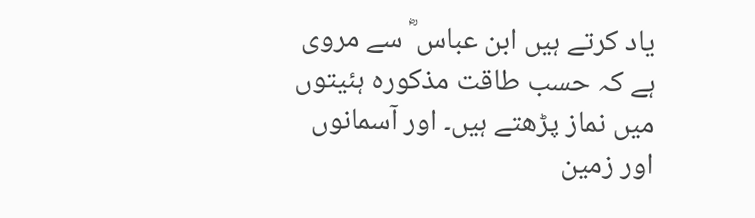یاد کرتے ہیں ابن عباس ؓ سے مروی ہے کہ حسب طاقت مذکورہ ہئیتوں میں نماز پڑھتے ہیں۔ اور آسمانوں اور زمین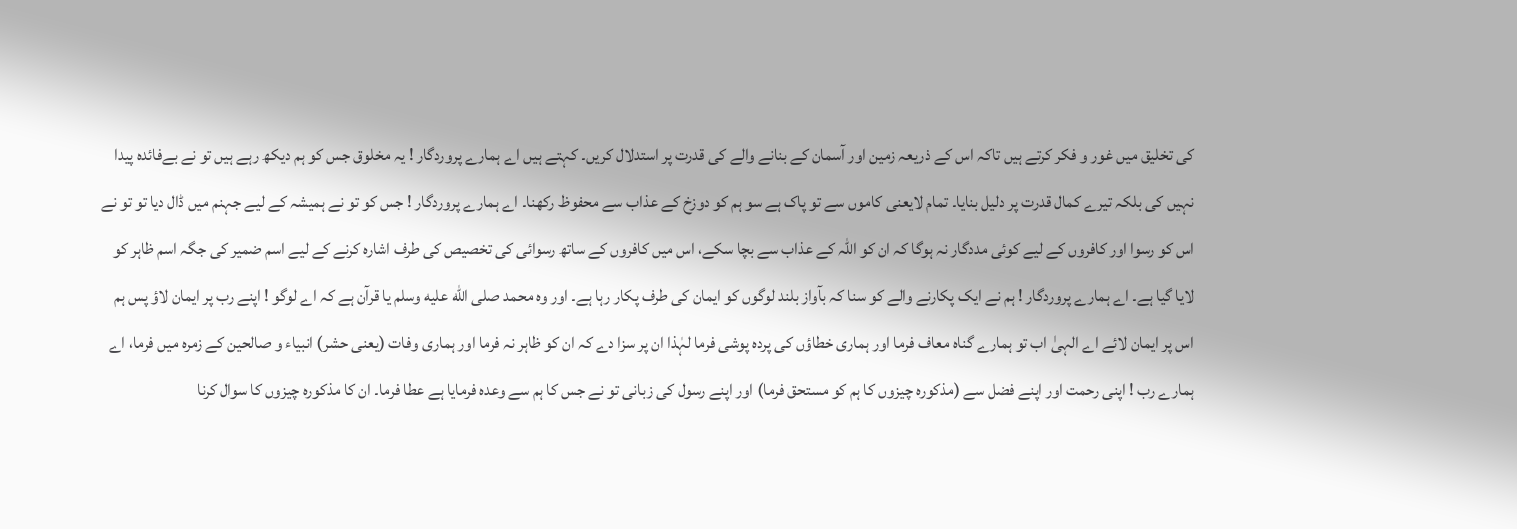کی تخلیق میں غور و فکر کرتے ہیں تاکہ اس کے ذریعہ زمین اور آسمان کے بنانے والے کی قدرت پر استدلال کریں۔ کہتے ہیں اے ہمارے پروردگار ! یہ مخلوق جس کو ہم دیکھ رہے ہیں تو نے بےفائدہ پیدا نہیں کی بلکہ تیرے کمال قدرت پر دلیل بنایا۔ تمام لایعنی کاموں سے تو پاک ہے سو ہم کو دوزخ کے عذاب سے محفوظ رکھنا۔ اے ہمارے پروردگار ! جس کو تو نے ہمیشہ کے لیے جہنم میں ڈال دیا تو تو نے اس کو رسوا اور کافروں کے لیے کوئی مددگار نہ ہوگا کہ ان کو اللہ کے عذاب سے بچا سکے، اس میں کافروں کے ساتھ رسوائی کی تخصیص کی طرف اشارہ کرنے کے لیے اسم ضمیر کی جگہ اسم ظاہر کو لایا گیا ہے۔ اے ہمارے پروردگار ! ہم نے ایک پکارنے والے کو سنا کہ بآواز بلند لوگوں کو ایمان کی طرف پکار رہا ہے۔ اور وہ محمد صلى الله عليه وسلم یا قرآن ہے کہ اے لوگو ! اپنے رب پر ایمان لاؤ پس ہم اس پر ایمان لائے اے الہیٰ اب تو ہمارے گناہ معاف فرما اور ہماری خطاؤں کی پردہ پوشی فرما لہٰذا ان پر سزا دے کہ ان کو ظاہر نہ فرما اور ہماری وفات (یعنی حشر) انبیاء و صالحین کے زمرہ میں فرما، اے ہمارے رب ! اپنی رحمت اور اپنے فضل سے (مذکورہ چیزوں کا ہم کو مستحق فرما) اور اپنے رسول کی زبانی تو نے جس کا ہم سے وعدہ فرمایا ہے عطا فرما۔ ان کا مذکورہ چیزوں کا سوال کرنا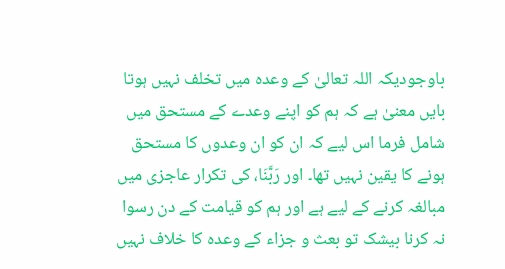باوجودیکہ اللہ تعالیٰ کے وعدہ میں تخلف نہیں ہوتا بایں معنیٰ ہے کہ ہم کو اپنے وعدے کے مستحق میں شامل فرما اس لیے کہ ان کو ان وعدوں کا مستحق ہونے کا یقین نہیں تھا۔ اور رَبَّنَا، کی تکرار عاجزی میں مبالغہ کرنے کے لیے ہے اور ہم کو قیامت کے دن رسوا نہ کرنا بیشک تو بعث و جزاء کے وعدہ کا خلاف نہیں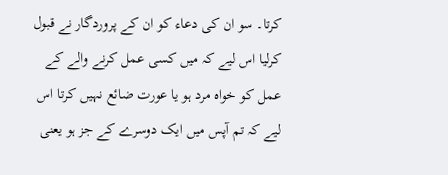کرتا۔ سو ان کی دعاء کو ان کے پروردگار نے قبول کرلیا اس لیے کہ میں کسی عمل کرنے والے کے عمل کو خواہ مرد ہو یا عورت ضائع نہیں کرتا اس لیے کہ تم آپس میں ایک دوسرے کے جز ہو یعنی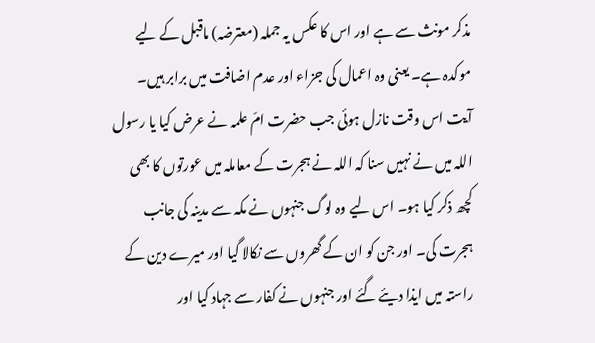مذکر مونث سے ہے اور اس کا عکس یہ جملہ (معترضہ) ماقبل کے لیے موکدہ ہے۔ یعنی وہ اعمال کی جزاء اور عدم اضافت میں برابر ہیں۔ آیت اس وقت نازل ہوئی جب حضرت امّ علمہ نے عرض کیا یا رسول اللہ میں نے نہیں سنا کہ اللہ نے ہجرت کے معاملہ میں عورتوں کا بھی کچھ ذکر کیا ہو۔ اس لیے وہ لوگ جنہوں نے مکہ سے مدینہ کی جانب ہجرت کی۔ اور جن کو ان کے گھروں سے نکالا گیا اور میرے دین کے راستہ میں ایذا دیئے گئے اور جنہوں نے کفار سے جہاد کیا اور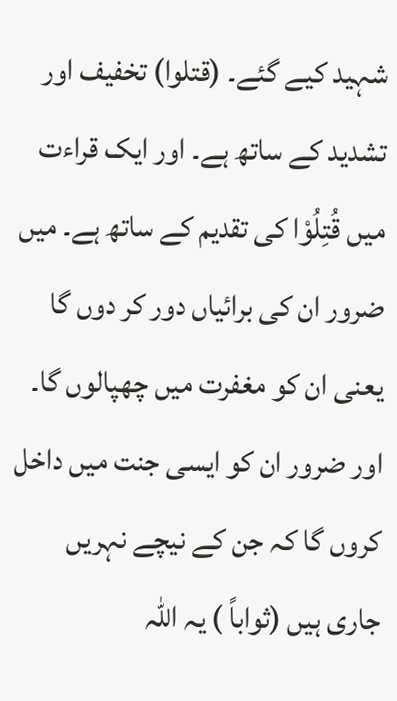شہید کیے گئے۔ (قتلوا) تخفیف اور تشدید کے ساتھ ہے۔ اور ایک قراءت میں قُتِلُوْا کی تقدیم کے ساتھ ہے۔ میں ضرور ان کی برائیاں دور کر دوں گا یعنی ان کو مغفرت میں چھپالوں گا۔ اور ضرور ان کو ایسی جنت میں داخل کروں گا کہ جن کے نیچے نہریں جاری ہیں (ثواباً ) یہ اللہ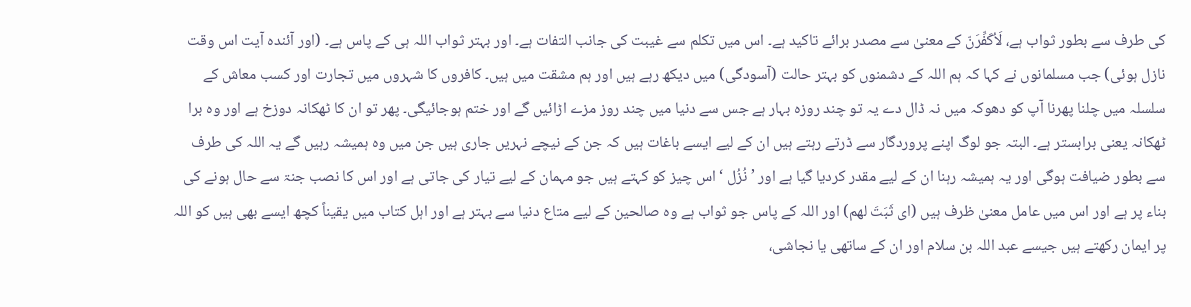کی طرف سے بطور ثواب ہے، لَاُکَفِّرَنّ کے معنیٰ سے مصدر برائے تاکید ہے۔ اس میں تکلم سے غیبت کی جانب التفات ہے۔ اور بہتر ثواب اللہ ہی کے پاس ہے۔ (اور آئندہ آیت اس وقت نازل ہوئی) جب مسلمانوں نے کہا کہ ہم اللہ کے دشمنوں کو بہتر حالت (آسودگی) میں دیکھ رہے ہیں اور ہم مشقت میں ہیں۔ کافروں کا شہروں میں تجارت اور کسب معاش کے سلسلہ میں چلنا پھرنا آپ کو دھوکہ میں نہ ڈال دے یہ تو چند روزہ بہار ہے جس سے دنیا میں چند روز مزے اڑائیں گے اور ختم ہوجائیگی۔ پھر تو ان کا ٹھکانہ دوزخ ہے اور وہ برا ٹھکانہ یعنی برابستر ہے۔ البتہ جو لوگ اپنے پروردگار سے ڈرتے رہتے ہیں ان کے لیے ایسے باغات ہیں کہ جن کے نیچے نہریں جاری ہیں جن میں وہ ہمیشہ رہیں گے یہ اللہ کی طرف سے بطور ضیافت ہوگی اور یہ ہمیشہ رہنا ان کے لیے مقدر کردیا گیا ہے اور ’ نُزُل ‘ اس چیز کو کہتے ہیں جو مہمان کے لیے تیار کی جاتی ہے اور اس کا نصب جنۃ سے حال ہونے کی بناء پر ہے اور اس میں عامل معنیٰ ظرف ہیں (ای ثَبَتَ لھم) اور اللہ کے پاس جو ثواب ہے وہ صالحین کے لیے متاع دنیا سے بہتر ہے اور اہل کتاب میں یقیناً کچھ ایسے بھی ہیں کو اللہ پر ایمان رکھتے ہیں جیسے عبد اللہ بن سلام اور ان کے ساتھی یا نجاشی،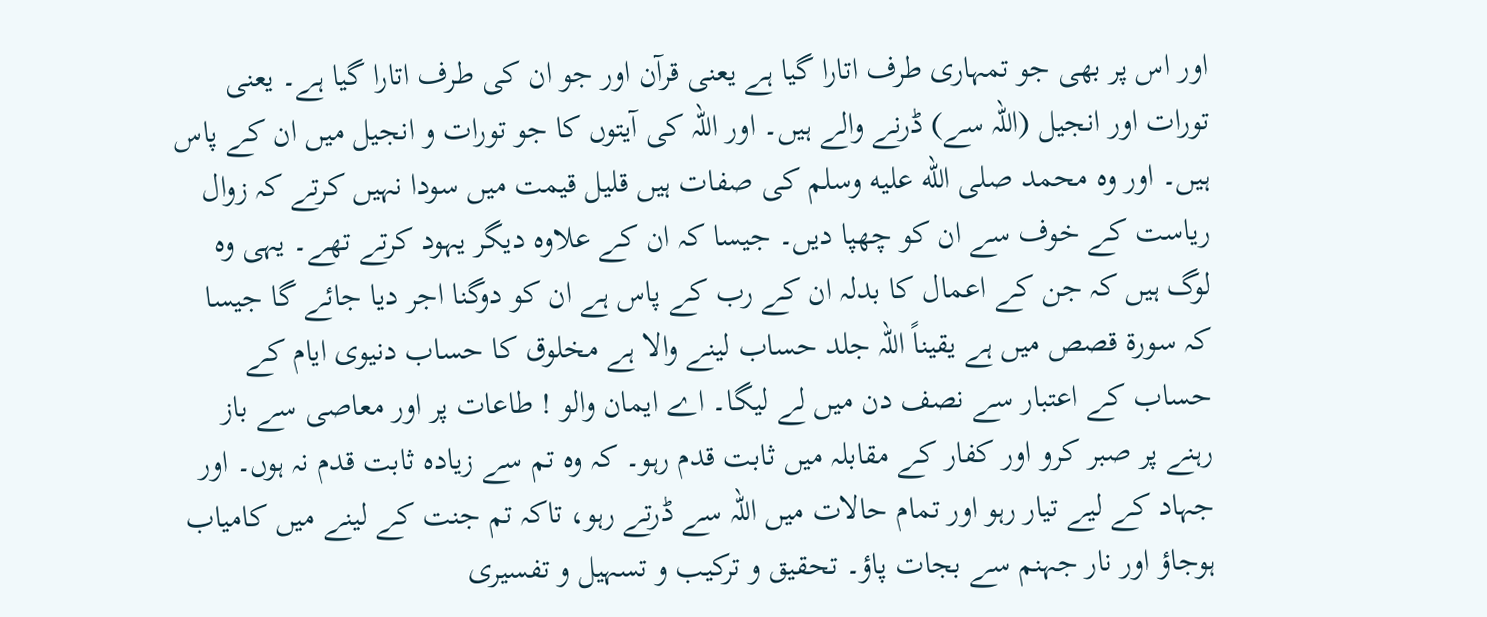اور اس پر بھی جو تمہاری طرف اتارا گیا ہے یعنی قرآن اور جو ان کی طرف اتارا گیا ہے۔ یعنی تورات اور انجیل (اللہ سے) ڈرنے والے ہیں۔ اور اللہ کی آیتوں کا جو تورات و انجیل میں ان کے پاس ہیں۔ اور وہ محمد صلى الله عليه وسلم کی صفات ہیں قلیل قیمت میں سودا نہیں کرتے کہ زوال ریاست کے خوف سے ان کو چھپا دیں۔ جیسا کہ ان کے علاوہ دیگر یہود کرتے تھے۔ یہی وہ لوگ ہیں کہ جن کے اعمال کا بدلہ ان کے رب کے پاس ہے ان کو دوگنا اجر دیا جائے گا جیسا کہ سورة قصص میں ہے یقیناً اللہ جلد حساب لینے والا ہے مخلوق کا حساب دنیوی ایام کے حساب کے اعتبار سے نصف دن میں لے لیگا۔ اے ایمان والو ! طاعات پر اور معاصی سے باز رہنے پر صبر کرو اور کفار کے مقابلہ میں ثابت قدم رہو۔ کہ وہ تم سے زیادہ ثابت قدم نہ ہوں۔ اور جہاد کے لیے تیار رہو اور تمام حالات میں اللہ سے ڈرتے رہو، تاکہ تم جنت کے لینے میں کامیاب ہوجاؤ اور نار جہنم سے بجات پاؤ۔ تحقیق و ترکیب و تسہیل و تفسیری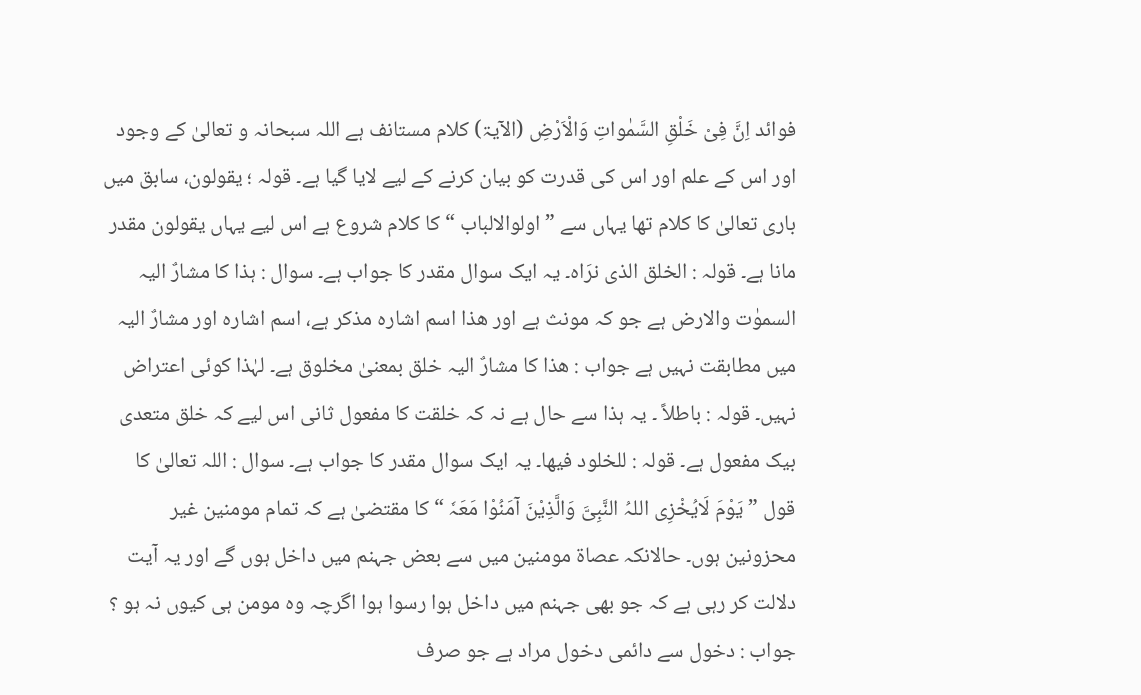فوائد اِنَّ فِیْ خَلْقِ السَّمٰواتِ وَالْاَرْضِ (الآیۃ) کلام مستانف ہے اللہ سبحانہ و تعالیٰ کے وجود اور اس کے علم اور اس کی قدرت کو بیان کرنے کے لیے لایا گیا ہے۔ قولہ ؛ یقولون، سابق میں باری تعالیٰ کا کلام تھا یہاں سے ” اولوالالباب “ کا کلام شروع ہے اس لیے یہاں یقولون مقدر مانا ہے۔ قولہ : الخلق الذی نرَاہ۔ یہ ایک سوال مقدر کا جواب ہے۔ سوال : ہذا کا مشارٌ الیہ السموٰت والارض ہے جو کہ مونث ہے اور ھذا اسم اشارہ مذکر ہے، اسم اشارہ اور مشارٌ الیہ میں مطابقت نہیں ہے جواب : ھذا کا مشارٌ الیہ خلق بمعنیٰ مخلوق ہے۔ لہٰذا کوئی اعتراض نہیں۔ قولہ : باطلاً ۔ یہ ہذا سے حال ہے نہ کہ خلقت کا مفعول ثانی اس لیے کہ خلق متعدی بیک مفعول ہے۔ قولہ : للخلود فیھا۔ یہ ایک سوال مقدر کا جواب ہے۔ سوال : اللہ تعالیٰ کا قول ” یَوْمَ لَایُخْزِی اللہُ النَّبِیَّ وَالَّذِیْنَ آمَنُوْا مَعَہٗ “ کا مقتضیٰ ہے کہ تمام مومنین غیر محزونین ہوں۔ حالانکہ عصاۃ مومنین میں سے بعض جہنم میں داخل ہوں گے اور یہ آیت دلالت کر رہی ہے کہ جو بھی جہنم میں داخل ہوا رسوا ہوا اگرچہ وہ مومن ہی کیوں نہ ہو ؟ جواب : دخول سے دائمی دخول مراد ہے جو صرف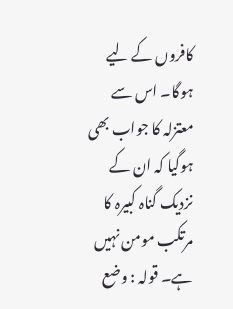کافروں کے لیے ہوگا۔ اس سے معتزلہ کا جواب بھی ہوگیا کہ ان کے نزدیک گناہ کبیرہ کا مرتکب مومن نہیں ہے۔ قولہ : وضع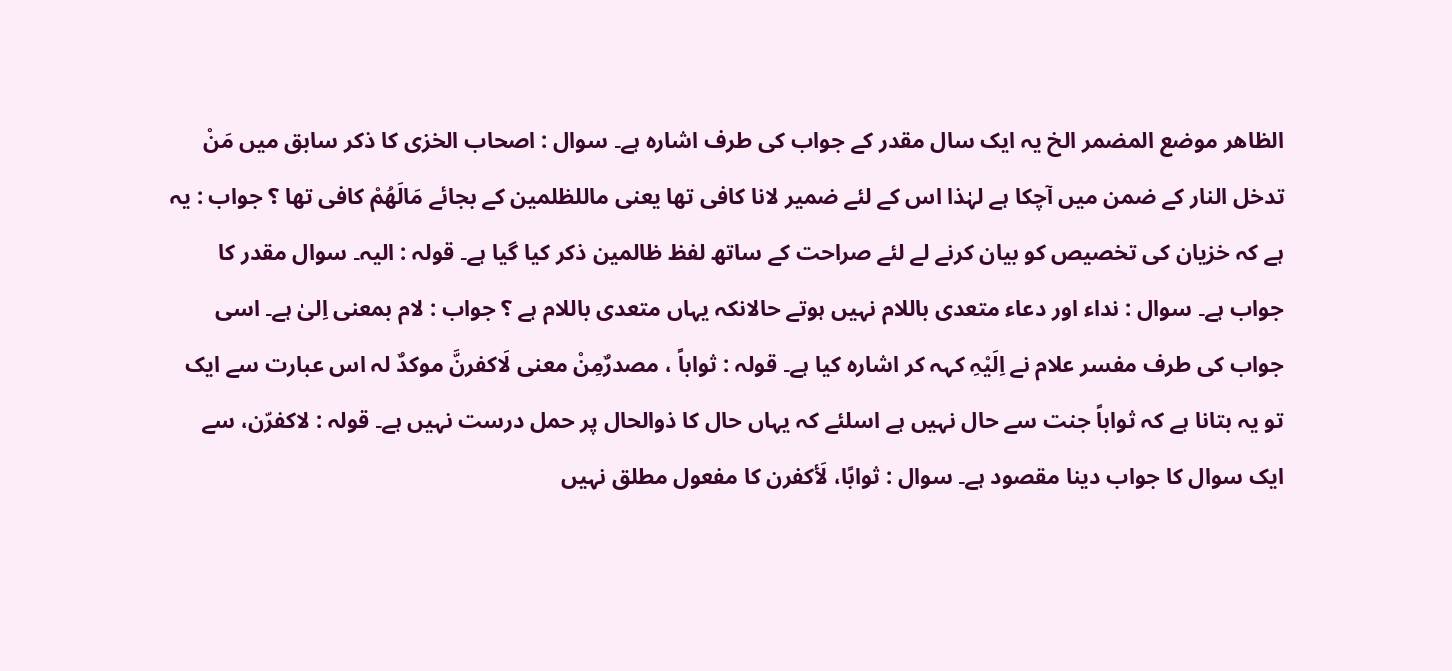الظاھر موضع المضمر الخ یہ ایک سال مقدر کے جواب کی طرف اشارہ ہے۔ سوال : اصحاب الخزی کا ذکر سابق میں مَنْ تدخل النار کے ضمن میں آچکا ہے لہٰذا اس کے لئے ضمیر لانا کافی تھا یعنی ماللظلمین کے بجائے مَالَھُمْ کافی تھا ؟ جواب : یہ ہے کہ خزیان کی تخصیص کو بیان کرنے لے لئے صراحت کے ساتھ لفظ ظالمین ذکر کیا گیا ہے۔ قولہ : الیہ۔ سوال مقدر کا جواب ہے۔ سوال : نداء اور دعاء متعدی باللام نہیں ہوتے حالانکہ یہاں متعدی باللام ہے ؟ جواب : لام بمعنی اِلیٰ ہے۔ اسی جواب کی طرف مفسر علام نے اِلَیْہِ کہہ کر اشارہ کیا ہے۔ قولہ : ثواباً ، مصدرٌمِنْ معنی لَاکفرنَّ موکدٌ لہ اس عبارت سے ایک تو یہ بتانا ہے کہ ثواباً جنت سے حال نہیں ہے اسلئے کہ یہاں حال کا ذوالحال پر حمل درست نہیں ہے۔ قولہ : لاکفرّن، سے ایک سوال کا جواب دینا مقصود ہے۔ سوال : ثوابًا، لَأکفرن کا مفعول مطلق نہیں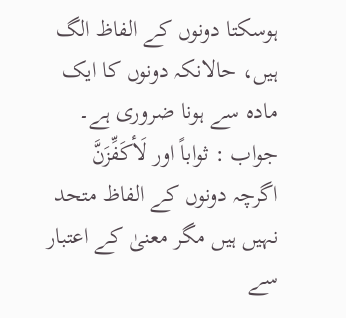ہوسکتا دونوں کے الفاظ الگ ہیں، حالانکہ دونوں کا ایک مادہ سے ہونا ضروری ہے۔ جواب : ثواباً اور لَأکَفِّزَنَّ اگرچہ دونوں کے الفاظ متحد نہیں ہیں مگر معنیٰ کے اعتبار سے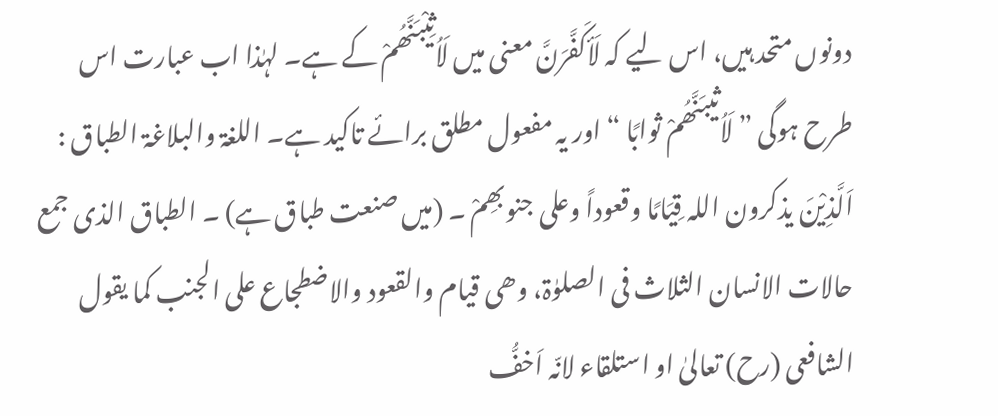دونوں متحد ہیں، اس لیے کہ لَأکَفَّرَنَّ معنی میں لَاُثِیْبَنَّھُمْ کے ہے۔ لہٰذا اب عبارت اس طرح ہوگی ” لَاُثیبَنَّھُمْ ثوابًا “ اور یہ مفعول مطلق برائے تاکید ہے۔ اللغۃ والبلاغۃ الطباق : اَلَّذِیْنَ یذکرون اللہ قِیَامًا وقعوداً وعلی جنوبھِمْ ۔ (میں صنعت طباق ہے) ۔ الطباق الذی جمع حالات الانسان الثلاث فی الصلوٰۃ، وھی قیام والقعود والاضطجاع علی الجنب کما یقول الشافعی (رح) تعالیٰ او استلقاء لانّہ اَخفُّ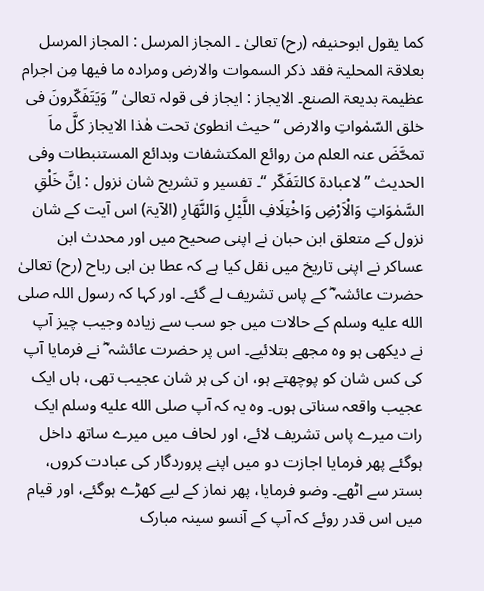کما یقول ابوحنیفہ (رح) تعالیٰ ۔ المجاز المرسل : المجاز المرسل بعلاقۃ المحلیۃ فقد ذکر السموات والارض ومرادہ ما فیھا مِن اجرام عظیمۃ بدیعۃ الصنع۔ الایجاز : ایجاز فی قولہ تعالیٰ ” وَیَتَفَکّرونَ فی خلق السّمٰواتِ والارض “ حیث انطویٰ تحت ھٰذا الایجاز کلَّ ماَ تمحَّضَ عنہ العلم من روائع المکتشفات وبدائع المستنبطات وفی الحدیث ” لاعبادۃ کالتَفَکّر “۔ تفسیر و تشریح شان نزول : اِنَّ خَلْقِ السَّمٰوَاتِ وَالْاَرْضِ وَاخْتِلَافِ اللَّیْلِ وَالنَّھَارِ (الآیۃ) اس آیت کے شان نزول کے متعلق ابن حبان نے اپنی صحیح میں اور محدث ابن عساکر نے اپنی تاریخ میں نقل کیا ہے کہ عطا بن ابی رباح (رح) تعالیٰ حضرت عائشہ ؓ کے پاس تشریف لے گئے۔ اور کہا کہ رسول اللہ صلى الله عليه وسلم کے حالات میں جو سب سے زیادہ وجیب چیز آپ نے دیکھی ہو وہ مجھے بتلائیے۔ اس پر حضرت عائشہ ؓ نے فرمایا آپ کی کس شان کو پوچھتے ہو، ان کی ہر شان عجیب تھی، ہاں ایک عجیب واقعہ سناتی ہوں۔ وہ یہ کہ آپ صلى الله عليه وسلم ایک رات میرے پاس تشریف لائے، اور لحاف میں میرے ساتھ داخل ہوگئے پھر فرمایا اجازت دو میں اپنے پروردگار کی عبادت کروں، بستر سے اٹھے۔ وضو فرمایا، پھر نماز کے لیے کھڑے ہوگئے، اور قیام میں اس قدر روئے کہ آپ کے آنسو سینہ مبارک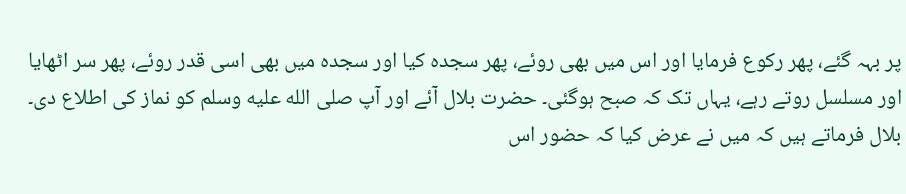پر بہہ گئے، پھر رکوع فرمایا اور اس میں بھی روئے، پھر سجدہ کیا اور سجدہ میں بھی اسی قدر روئے، پھر سر اٹھایا اور مسلسل روتے رہے، یہاں تک کہ صبح ہوگئی۔ حضرت بلال آئے اور آپ صلى الله عليه وسلم کو نماز کی اطلاع دی۔ بلال فرماتے ہیں کہ میں نے عرض کیا کہ حضور اس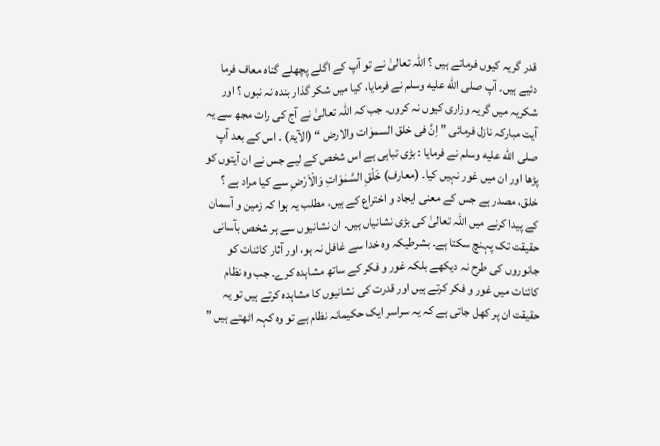قدر گریہ کیوں فرماتے ہیں ؟ اللہ تعالیٰ نے تو آپ کے اگلے پچھلے گناہ معاف فرما دئیے ہیں۔ آپ صلى الله عليه وسلم نے فرمایا، کیا میں شکر گذار بندہ نہ نبوں ؟ اور شکریہ میں گریہ وزاری کیوں نہ کروں۔ جب کہ اللہ تعالیٰ نے آج کی رات مجھ سے یہ آیت مبارکہ نازل فرمائی ” اِنَّ فی خلق السموٰات والارض “ (الآیۃ) ۔ اس کے بعد آپ صلى الله عليه وسلم نے فرمایا : بڑی تباہی ہے اس شخص کے لیے جس نے ان آیتوں کو پڑھا اور ان میں غور نہیں کیا۔ (معارف) خَلْقِ السَّمٰوَاتِ وَالْاَرْضِ سے کیا مراد ہے ؟ خلق، مصدر ہے جس کے معنی ایجاد و اختراع کے ہیں، مطلب یہ ہوا کہ زمین و آسمان کے پیدا کرنے میں اللہ تعالیٰ کی بڑی نشانیاں ہیں۔ ان نشانیوں سے ہر شخص بآسانی حقیقت تک پہنچ سکتا ہے۔ بشرطیکہ وہ خدا سے غافل نہ ہو، اور آثار کائنات کو جانوروں کی طرح نہ دیکھے بلکہ غور و فکر کے ساتھ مشاہدہ کرے۔ جب وہ نظام کائنات میں غور و فکر کرتے ہیں اور قدرت کی نشانیوں کا مشاہدہ کرتے ہیں تو یہ حقیقت ان پر کھل جاتی ہے کہ یہ سراسر ایک حکیمانہ نظام ہے تو وہ کہہ اٹھتے ہیں ”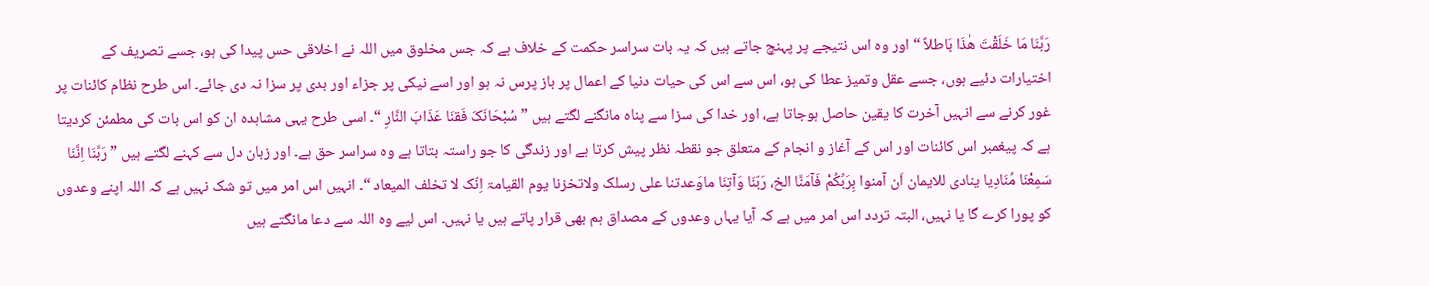رَبَّنَا مَا خَلَقْتَ ھٰذَا بَاطلاً “ اور وہ اس نتیجے پر پہنچ جاتے ہیں کہ یہ بات سراسر حکمت کے خلاف ہے کہ جس مخلوق میں اللہ نے اخلاقی حس پیدا کی ہو، جسے تصریف کے اختیارات دئیے ہوں، جسے عقل وتمیز عطا کی ہو، اس سے اس کی حیات دنیا کے اعمال پر باز پرس نہ ہو اور اسے نیکی پر جزاء اور بدی پر سزا نہ دی جائے۔ اس طرح نظام کائنات پر غور کرنے سے انہیں آخرت کا یقین حاصل ہوجاتا ہے، اور خدا کی سزا سے پناہ مانگنے لگتے ہیں ” سُبْحَانَکَ فَقنَا عَذَابَ النَّارِ “۔ اسی طرح یہی مشاہدہ ان کو اس بات کی مطمئن کردیتا ہے کہ پیغمبر اس کائنات اور اس کے آغاز و انجام کے متعلق جو نقطہ نظر پیش کرتا ہے اور زندگی کا جو راستہ بتاتا ہے وہ سراسر حق ہے۔ اور زبان دل سے کہنے لگتے ہیں ” رَبَّنَا اِنَّنَا سَمِعْنَا مُنَادِیا ینادی للایمان اَن آمنوا بِرَبِّکُمْ فَآمَنَّا الخ، رَبّنَا وَآتِنَا ماوَعدتنا علی رسلک ولاتخزنا یوم القیامۃ اِنّک لا تخلف المیعاد “۔ انہیں اس امر میں تو شک نہیں ہے کہ اللہ اپنے وعدوں کو پورا کرے گا یا نہیں، البتہ تردد اس امر میں ہے کہ آیا یہاں وعدوں کے مصداق ہم بھی قرار پاتے ہیں یا نہیں۔ اس لیے وہ اللہ سے دعا مانگتے ہیں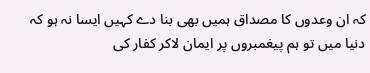کہ ان وعدوں کا مصداق ہمیں بھی بنا دے کہیں ایسا نہ ہو کہ دنیا میں تو ہم پیغمبروں پر ایمان لاکر کفار کی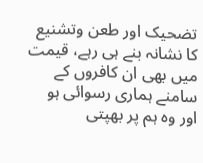تضحیک اور طعن وتشنیع کا نشانہ بنے ہی رہے، قیمت میں بھی ان کافروں کے سامنے ہماری رسوائی ہو اور وہ ہم پر بھپتی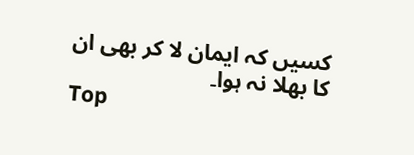کسیں کہ ایمان لا کر بھی ان کا بھلا نہ ہوا۔
Top